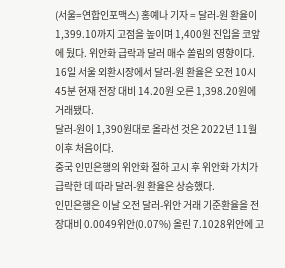(서울=연합인포맥스) 홍예나 기자 = 달러-원 환율이 1,399.10까지 고점을 높이며 1,400원 진입을 코앞에 뒀다. 위안화 급락과 달러 매수 쏠림의 영향이다.
16일 서울 외환시장에서 달러-원 환율은 오전 10시 45분 현재 전장 대비 14.20원 오른 1,398.20원에 거래됐다.
달러-원이 1,390원대로 올라선 것은 2022년 11월 이후 처음이다.
중국 인민은행의 위안화 절하 고시 후 위안화 가치가 급락한 데 따라 달러-원 환율은 상승했다.
인민은행은 이날 오전 달러-위안 거래 기준환율을 전장대비 0.0049위안(0.07%) 올린 7.1028위안에 고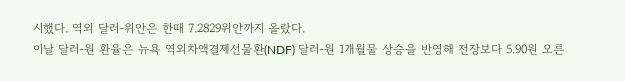시했다. 역외 달러-위안은 한때 7.2829위안까지 올랐다.
이날 달러-원 환율은 뉴욕 역외차액결제선물환(NDF) 달러-원 1개월물 상승을 반영해 전장보다 5.90원 오른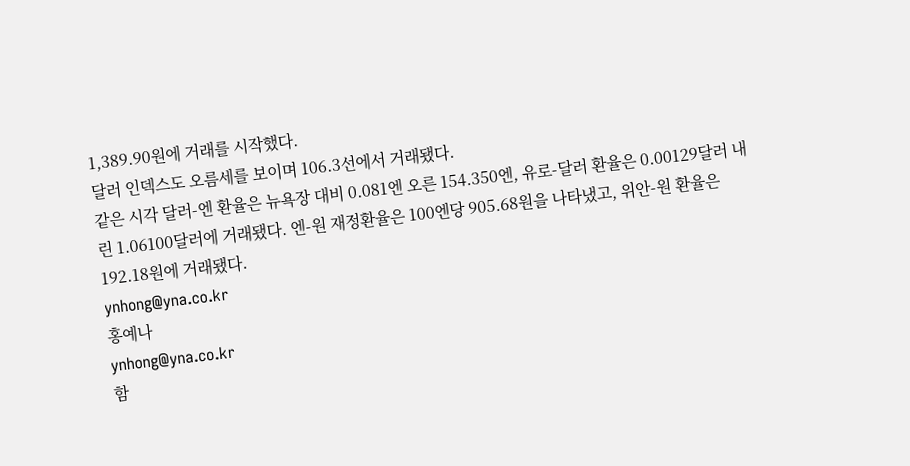1,389.90원에 거래를 시작했다.
달러 인덱스도 오름세를 보이며 106.3선에서 거래됐다.
같은 시각 달러-엔 환율은 뉴욕장 대비 0.081엔 오른 154.350엔, 유로-달러 환율은 0.00129달러 내린 1.06100달러에 거래됐다. 엔-원 재정환율은 100엔당 905.68원을 나타냈고, 위안-원 환율은 192.18원에 거래됐다.
ynhong@yna.co.kr
홍예나
ynhong@yna.co.kr
함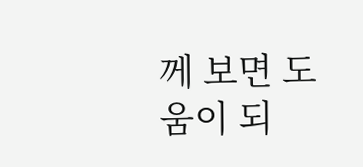께 보면 도움이 되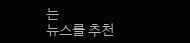는
뉴스를 추천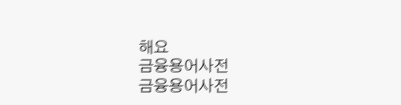해요
금융용어사전
금융용어사전